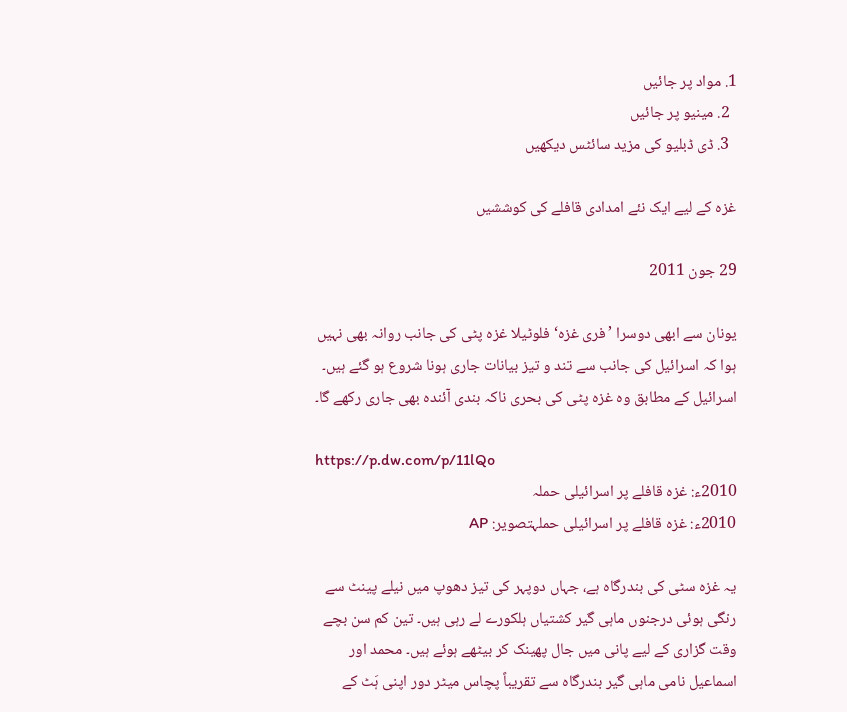1. مواد پر جائیں
  2. مینیو پر جائیں
  3. ڈی ڈبلیو کی مزید سائٹس دیکھیں

غزہ کے لیے ایک نئے امدادی قافلے کی کوششیں

29 جون 2011

یونان سے ابھی دوسرا ’فری غزہ‘ فلوٹیلا غزہ پٹی کی جانب روانہ بھی نہیں ہوا کہ اسرائیل کی جانب سے تند و تیز بیانات جاری ہونا شروع ہو گئے ہیں۔ اسرائیل کے مطابق وہ غزہ پٹی کی بحری ناکہ بندی آئندہ بھی جاری رکھے گا۔

https://p.dw.com/p/11lQo
2010ء: غزہ قافلے پر اسرائیلی حملہ
2010ء: غزہ قافلے پر اسرائیلی حملہتصویر: AP

یہ غزہ سٹی کی بندرگاہ ہے، جہاں دوپہر کی تیز دھوپ میں نیلے پینٹ سے رنگی ہوئی درجنوں ماہی گیر کشتیاں ہلکورے لے رہی ہیں۔ تین کم سن بچے وقت گزاری کے لیے پانی میں جال پھینک کر بیٹھے ہوئے ہیں۔ محمد اور اسماعیل نامی ماہی گیر بندرگاہ سے تقریباً پچاس میٹر دور اپنی ہَٹ کے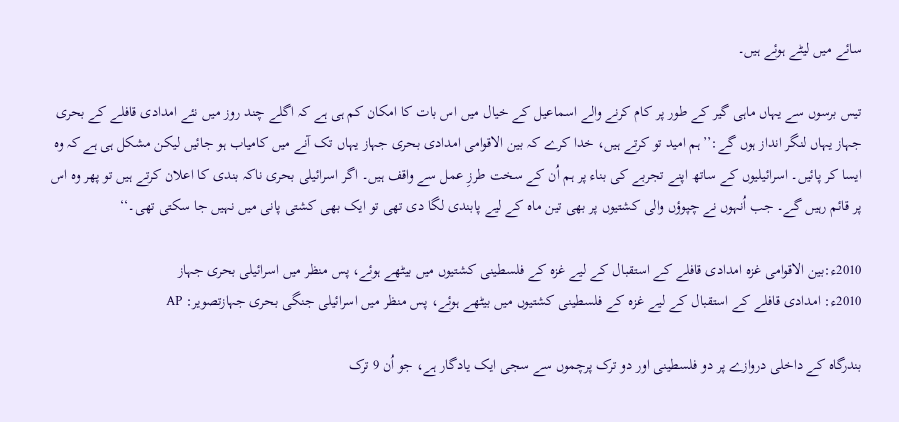سائے میں لیٹے ہوئے ہیں۔

تیس برسوں سے یہاں ماہی گیر کے طور پر کام کرنے والے اسماعیل کے خیال میں اس بات کا امکان کم ہی ہے کہ اگلے چند روز میں نئے امدادی قافلے کے بحری جہاز یہاں لنگر انداز ہوں گے:’’ہم امید تو کرتے ہیں، خدا کرے کہ بین الاقوامی امدادی بحری جہاز یہاں تک آنے میں کامیاب ہو جائیں لیکن مشکل ہی ہے کہ وہ ایسا کر پائیں۔ اسرائیلیوں کے ساتھ اپنے تجربے کی بناء پر ہم اُن کے سخت طرزِ عمل سے واقف ہیں۔ اگر اسرائیلی بحری ناکہ بندی کا اعلان کرتے ہیں تو پھر وہ اس پر قائم رہیں گے۔ جب اُنہوں نے چپوؤں والی کشتیوں پر بھی تین ماہ کے لیے پابندی لگا دی تھی تو ایک بھی کشتی پانی میں نہیں جا سکتی تھی۔‘‘

2010ء:بین الاقوامی غزہ امدادی قافلے کے استقبال کے لیے غزہ کے فلسطینی کشتیوں میں بیٹھے ہوئے، پس منظر میں اسرائیلی بحری جہاز
2010ء: امدادی قافلے کے استقبال کے لیے غزہ کے فلسطینی کشتیوں میں بیٹھے ہوئے، پس منظر میں اسرائیلی جنگی بحری جہازتصویر: AP

بندرگاہ کے داخلی دروازے پر دو فلسطینی اور دو ترک پرچموں سے سجی ایک یادگار ہے، جو اُن 9 ترک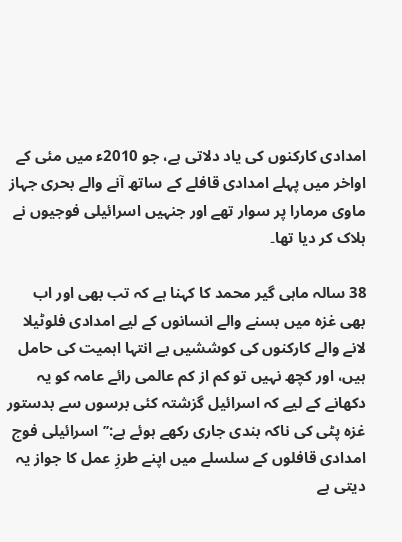امدادی کارکنوں کی یاد دلاتی ہے، جو 2010ء میں مئی کے اواخر میں پہلے امدادی قافلے کے ساتھ آنے والے بحری جہاز ماوی مرمارا پر سوار تھے اور جنہیں اسرائیلی فوجیوں نے ہلاک کر دیا تھا۔

38 سالہ ماہی گیر محمد کا کہنا ہے کہ تب بھی اور اب بھی غزہ میں بسنے والے انسانوں کے لیے امدادی فلوٹیلا لانے والے کارکنوں کی کوششیں بے انتہا اہمیت کی حامل ہیں، اور کچھ نہیں تو کم از کم عالمی رائے عامہ کو یہ دکھانے کے لیے کہ اسرائیل گزشتہ کئی برسوں سے بدستور غزہ پٹی کی ناکہ بندی جاری رکھے ہوئے ہے:’’اسرائیلی فوج امدادی قافلوں کے سلسلے میں اپنے طرزِ عمل کا جواز یہ دیتی ہے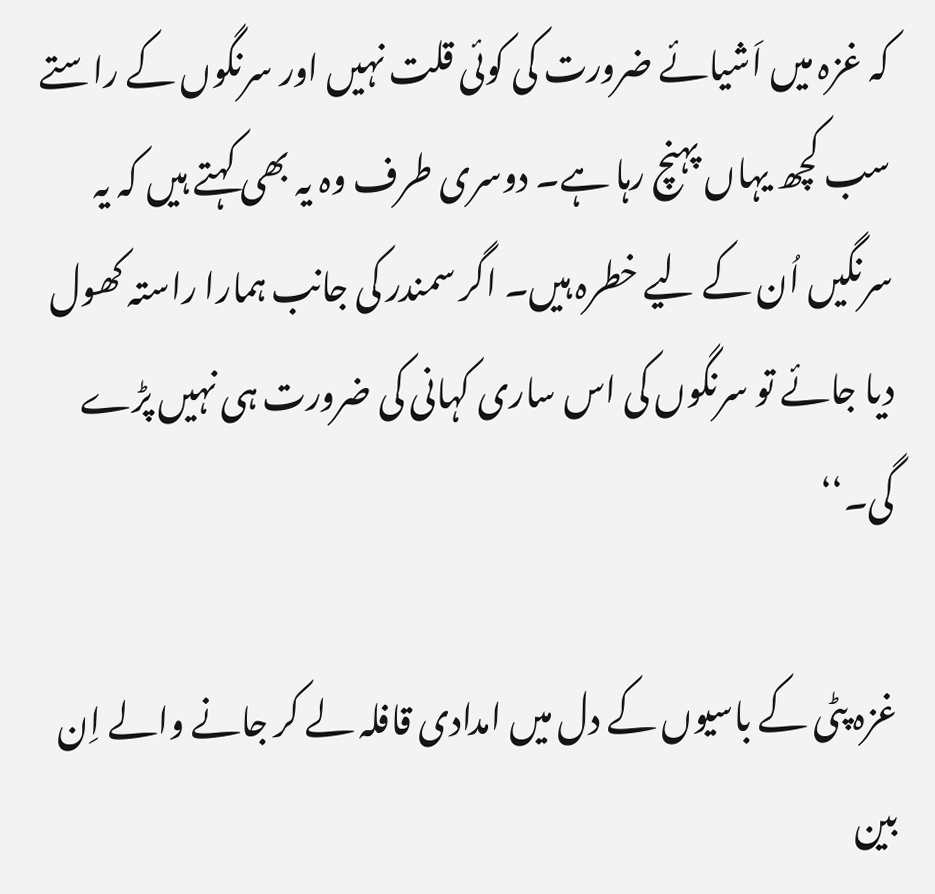کہ غزہ میں اَشیائے ضرورت کی کوئی قلت نہیں اور سرنگوں کے راستے سب کچھ یہاں پہنچ رہا ہے۔ دوسری طرف وہ یہ بھی کہتے ہیں کہ یہ سرنگیں اُن کے لیے خطرہ ہیں۔ اگر سمندر کی جانب ہمارا راستہ کھول دیا جائے تو سرنگوں کی اس ساری کہانی کی ضرورت ہی نہیں پڑے گی۔‘‘

غزہ پٹی کے باسیوں کے دل میں امدادی قافلہ لے کر جانے والے اِن بین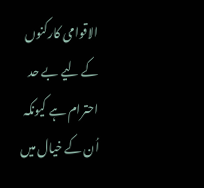الاقوامی کارکنوں کے لیے بے حد احترام ہے کیونکہ اُن کے خیال میں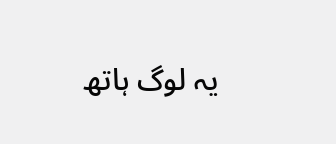یہ لوگ ہاتھ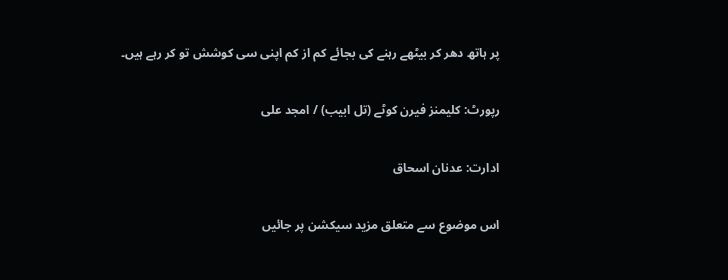پر ہاتھ دھر کر بیٹھے رہنے کی بجائے کم از کم اپنی سی کوشش تو کر رہے ہیں۔

رپورٹ: کلیمنز فیرن کوٹے (تل ابیب) / امجد علی

ادارت: عدنان اسحاق

اس موضوع سے متعلق مزید سیکشن پر جائیں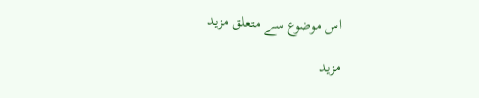اس موضوع سے متعلق مزید

مزید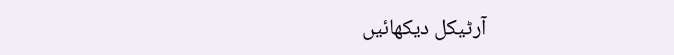آرٹیکل دیکھائیں